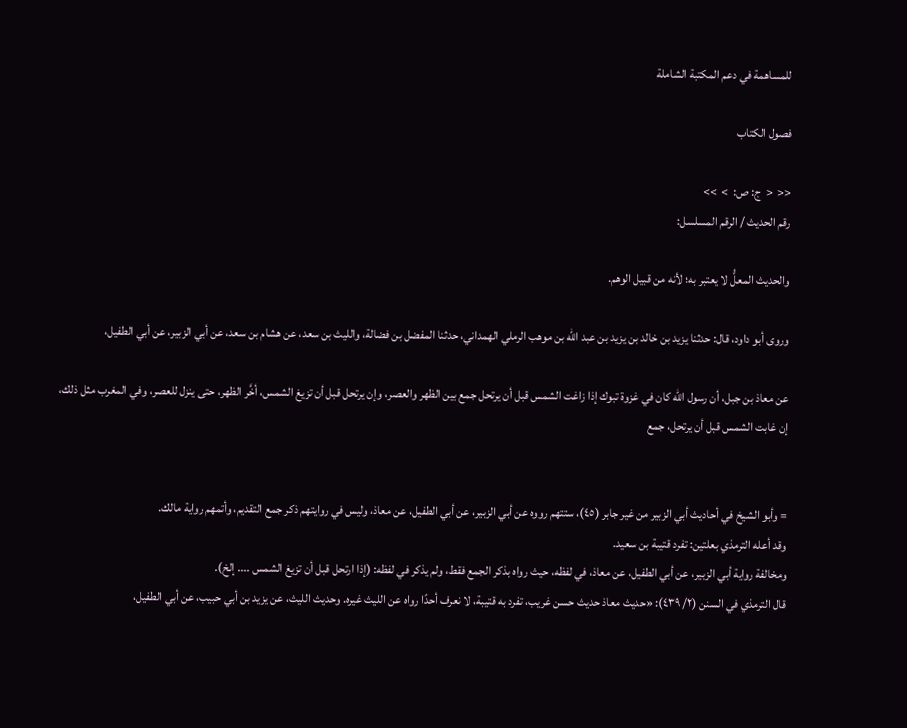للمساهمة في دعم المكتبة الشاملة

فصول الكتاب

<<  <  ج: ص:  >  >>
رقم الحديث / الرقم المسلسل:

والحديث المعلُّ لا يعتبر به؛ لأنه من قبيل الوهم.

وروى أبو داود، قال: حدثنا يزيد بن خالد بن يزيد بن عبد الله بن موهب الرملي الهمداني، حدثنا المفضل بن فضالة، والليث بن سعد، عن هشام بن سعد، عن أبي الزبير، عن أبي الطفيل،

عن معاذ بن جبل، أن رسول الله كان في غزوة تبوك إذا زاغت الشمس قبل أن يرتحل جمع بين الظهر والعصر، وإن يرتحل قبل أن تزيغ الشمس، أخَّر الظهر، حتى ينزل للعصر، وفي المغرب مثل ذلك، إن غابت الشمس قبل أن يرتحل، جمع


= وأبو الشيخ في أحاديث أبي الزبير من غير جابر (٤٥)، ستتهم رووه عن أبي الزبير، عن أبي الطفيل، عن معاذ، وليس في روايتهم ذكر جمع التقديم، وأتمهم رواية مالك.
وقد أعله الترمذي بعلتين: تفرد قتيبة بن سعيد.
ومخالفة رواية أبي الزبير، عن أبي الطفيل، عن معاذ، في لفظه، حيث رواه بذكر الجمع فقط، ولم يذكر في لفظه: (إذا ارتحل قبل أن تزيغ الشمس .... إلخ).
قال الترمذي في السنن (٢/ ٤٣٩): «حديث معاذ حديث حسن غريب، تفرد به قتيبة، لا نعرف أحدًا رواه عن الليث غيره. وحديث الليث، عن يزيد بن أبي حبيب، عن أبي الطفيل،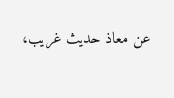عن معاذ حديث غريب،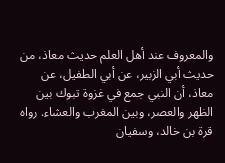والمعروف عند أهل العلم حديث معاذ، من حديث أبي الزبير، عن أبي الطفيل، عن معاذ، أن النبي جمع في غزوة تبوك بين الظهر والعصر، وبين المغرب والعشاء. رواه قرة بن خالد، وسفيان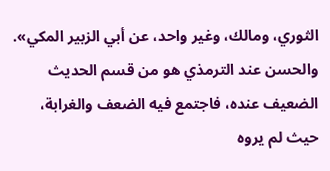الثوري، ومالك، وغير واحد، عن أبي الزبير المكي».
والحسن عند الترمذي هو من قسم الحديث الضعيف عنده، فاجتمع فيه الضعف والغرابة، حيث لم يروه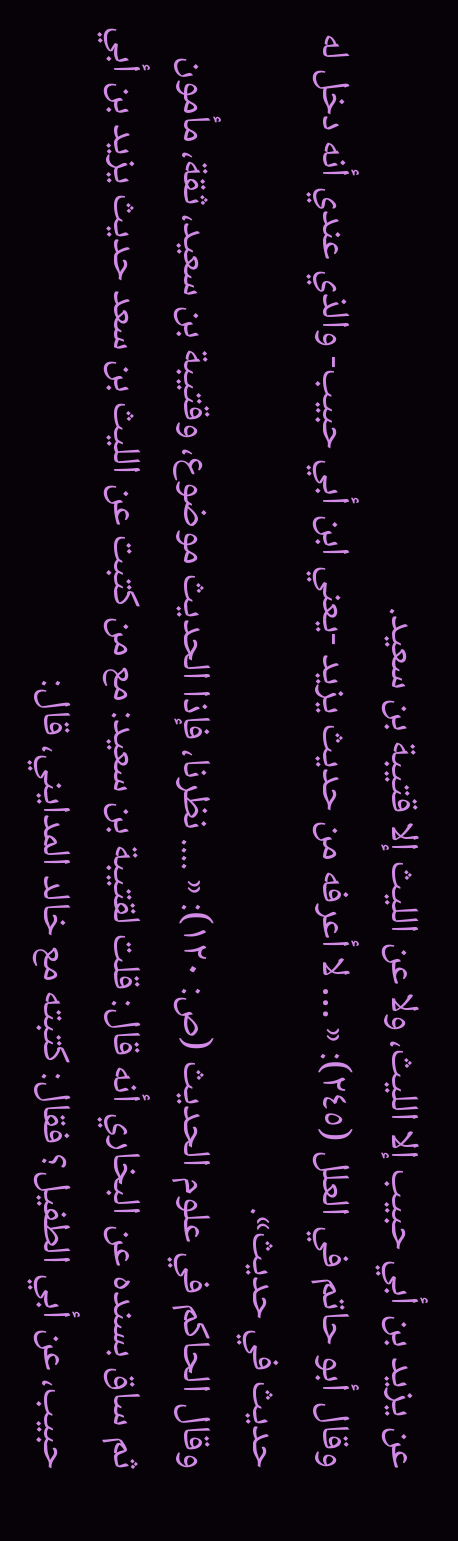عن يزيد بن أبي حبيب إلا الليث، ولا عن الليث إلا قتيبة بن سعيد.
وقال أبو حاتم في العلل (٢٤٥): « … لا أعرفه من حديث يزيد -يعني ابن أبي حبيب- والذي عندي أنه دخل له حديث في حديث».
وقال الحاكم في علوم الحديث (ص: ١٢٠): « .... نظرنا، فإذا الحديث موضوع، وقتيبة بن سعيد، ثقة، مأمون ثم ساق بسنده عن البخاري أنه قال: قلت لقتيبة بن سعيد: مع من كتبت عن الليث بن سعد حديث يزيد بن أبي حبيب، عن أبي الطفيل؟ فقال: كتبته مع خالد المدايني، قال: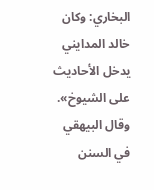البخاري: وكان خالد المدايني يدخل الأحاديث على الشيوخ».
وقال البيهقي في السنن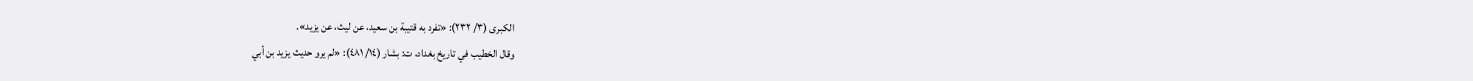الكبرى (٣/ ٢٣٢): «تفرد به قتيبة بن سعيد، عن ليث، عن يزيد».
وقال الخطيب في تاريخ بغداد، ت: بشار (١٤/ ٤٨١): «لم يرو حديث يزيد بن أبي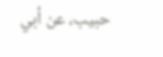حبيب، عن أبي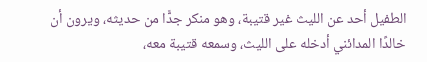الطفيل أحد عن الليث غير قتيبة، وهو منكر جدًّا من حديثه، ويرون أن خالدًا المدائني أدخله على الليث، وسمعه قتيبة معه،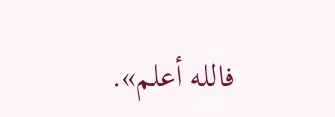فالله أعلم».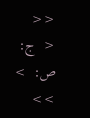<<  <  ج: ص:  >  >>